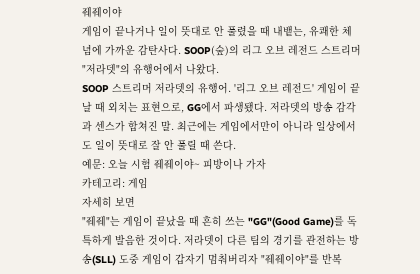줴줴이야
게임이 끝나거나 일이 뜻대로 안 풀렸을 때 내뱉는, 유쾌한 체념에 가까운 감탄사다. SOOP(숲)의 리그 오브 레전드 스트리머 "저라뎃"의 유행어에서 나왔다.
SOOP 스트리머 저라뎃의 유행어. '리그 오브 레전드' 게임이 끝날 때 외치는 표현으로, GG에서 파생됐다. 저라뎃의 방송 감각과 센스가 합쳐진 말. 최근에는 게임에서만이 아니라 일상에서도 일이 뜻대로 잘 안 풀릴 때 쓴다.
예문: 오늘 시험 줴줴이야~ 피방이나 가자
카테고리: 게임
자세히 보면
"줴줴"는 게임이 끝났을 때 흔히 쓰는 "GG"(Good Game)를 독특하게 발음한 것이다. 저라뎃이 다른 팀의 경기를 관전하는 방송(SLL) 도중 게임이 갑자기 멈춰버리자 "줴줴이야"를 반복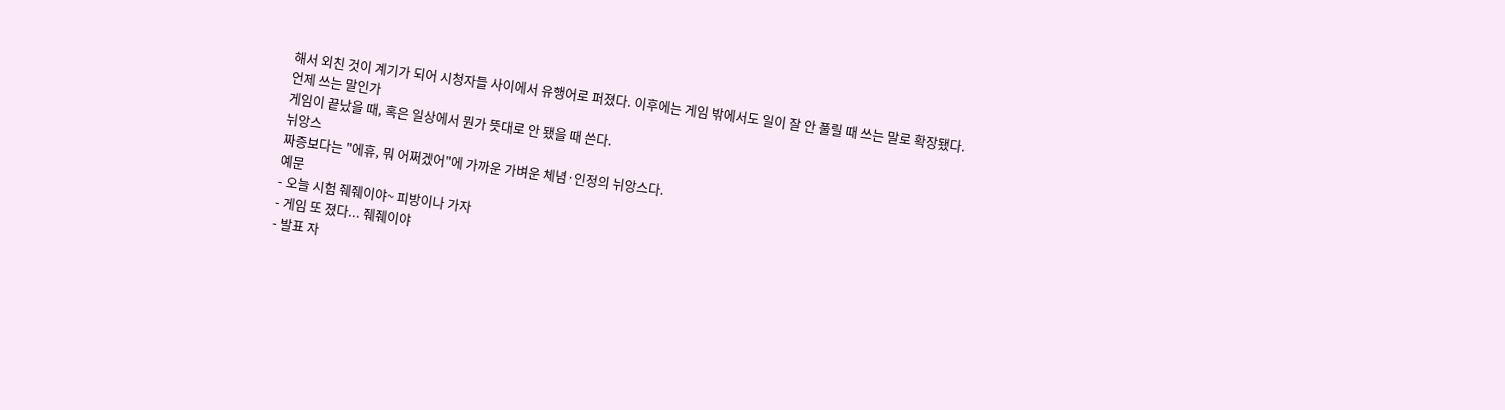해서 외친 것이 계기가 되어 시청자들 사이에서 유행어로 퍼졌다. 이후에는 게임 밖에서도 일이 잘 안 풀릴 때 쓰는 말로 확장됐다.
언제 쓰는 말인가
게임이 끝났을 때, 혹은 일상에서 뭔가 뜻대로 안 됐을 때 쓴다.
뉘앙스
짜증보다는 "에휴, 뭐 어쩌겠어"에 가까운 가벼운 체념·인정의 뉘앙스다.
예문
- 오늘 시험 줴줴이야~ 피방이나 가자
- 게임 또 졌다... 줴줴이야
- 발표 자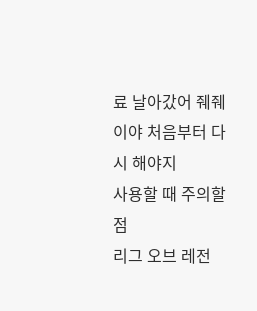료 날아갔어 줴줴이야 처음부터 다시 해야지
사용할 때 주의할 점
리그 오브 레전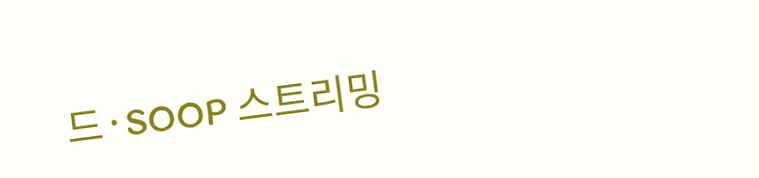드·SOOP 스트리밍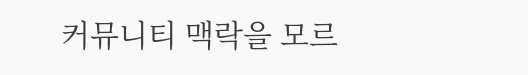커뮤니티 맥락을 모르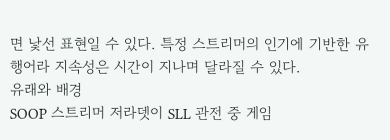면 낯선 표현일 수 있다. 특정 스트리머의 인기에 기반한 유행어라 지속성은 시간이 지나며 달라질 수 있다.
유래와 배경
SOOP 스트리머 저라뎃이 SLL 관전 중 게임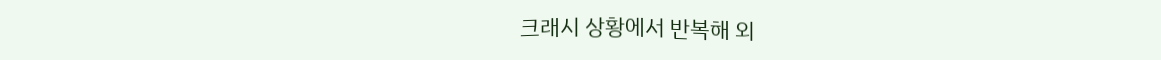크래시 상황에서 반복해 외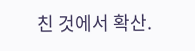친 것에서 확산.